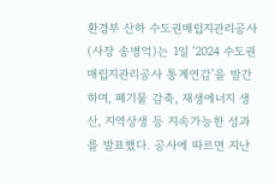환경부 산하 수도권매립지관리공사(사장 송병억)는 1일 ‘2024 수도권매립지관리공사 통계연감’을 발간하며, 폐기물 감축, 재생에너지 생산, 지역상생 등 지속가능한 성과를 발표했다. 공사에 따르면 지난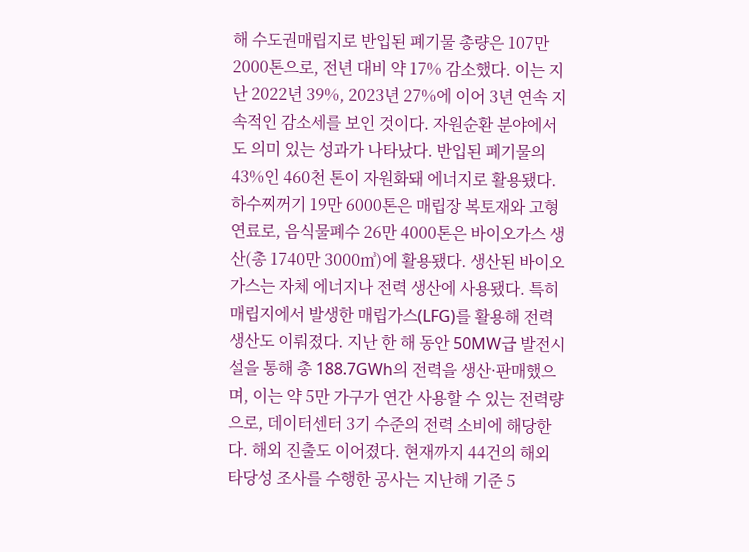해 수도권매립지로 반입된 폐기물 총량은 107만 2000톤으로, 전년 대비 약 17% 감소했다. 이는 지난 2022년 39%, 2023년 27%에 이어 3년 연속 지속적인 감소세를 보인 것이다. 자원순환 분야에서도 의미 있는 성과가 나타났다. 반입된 폐기물의 43%인 460천 톤이 자원화돼 에너지로 활용됐다. 하수찌꺼기 19만 6000톤은 매립장 복토재와 고형연료로, 음식물폐수 26만 4000톤은 바이오가스 생산(총 1740만 3000㎥)에 활용됐다. 생산된 바이오가스는 자체 에너지나 전력 생산에 사용됐다. 특히 매립지에서 발생한 매립가스(LFG)를 활용해 전력 생산도 이뤄졌다. 지난 한 해 동안 50MW급 발전시설을 통해 총 188.7GWh의 전력을 생산·판매했으며, 이는 약 5만 가구가 연간 사용할 수 있는 전력량으로, 데이터센터 3기 수준의 전력 소비에 해당한다. 해외 진출도 이어졌다. 현재까지 44건의 해외 타당성 조사를 수행한 공사는 지난해 기준 5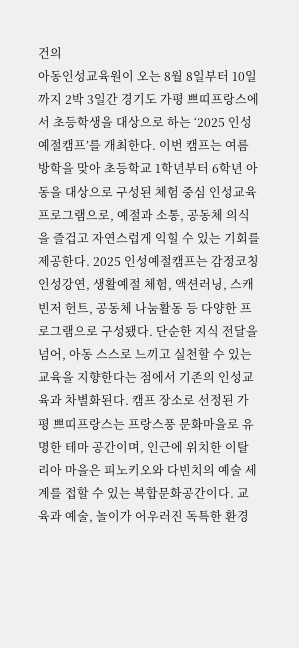건의
아동인성교육원이 오는 8월 8일부터 10일까지 2박 3일간 경기도 가평 쁘띠프랑스에서 초등학생을 대상으로 하는 ‘2025 인성예절캠프’를 개최한다. 이번 캠프는 여름방학을 맞아 초등학교 1학년부터 6학년 아동을 대상으로 구성된 체험 중심 인성교육 프로그램으로, 예절과 소통, 공동체 의식을 즐겁고 자연스럽게 익힐 수 있는 기회를 제공한다. 2025 인성예절캠프는 감정코칭 인성강연, 생활예절 체험, 액션러닝, 스캐빈저 헌트, 공동체 나눔활동 등 다양한 프로그램으로 구성됐다. 단순한 지식 전달을 넘어, 아동 스스로 느끼고 실천할 수 있는 교육을 지향한다는 점에서 기존의 인성교육과 차별화된다. 캠프 장소로 선정된 가평 쁘띠프랑스는 프랑스풍 문화마을로 유명한 테마 공간이며, 인근에 위치한 이탈리아 마을은 피노키오와 다빈치의 예술 세계를 접할 수 있는 복합문화공간이다. 교육과 예술, 놀이가 어우러진 독특한 환경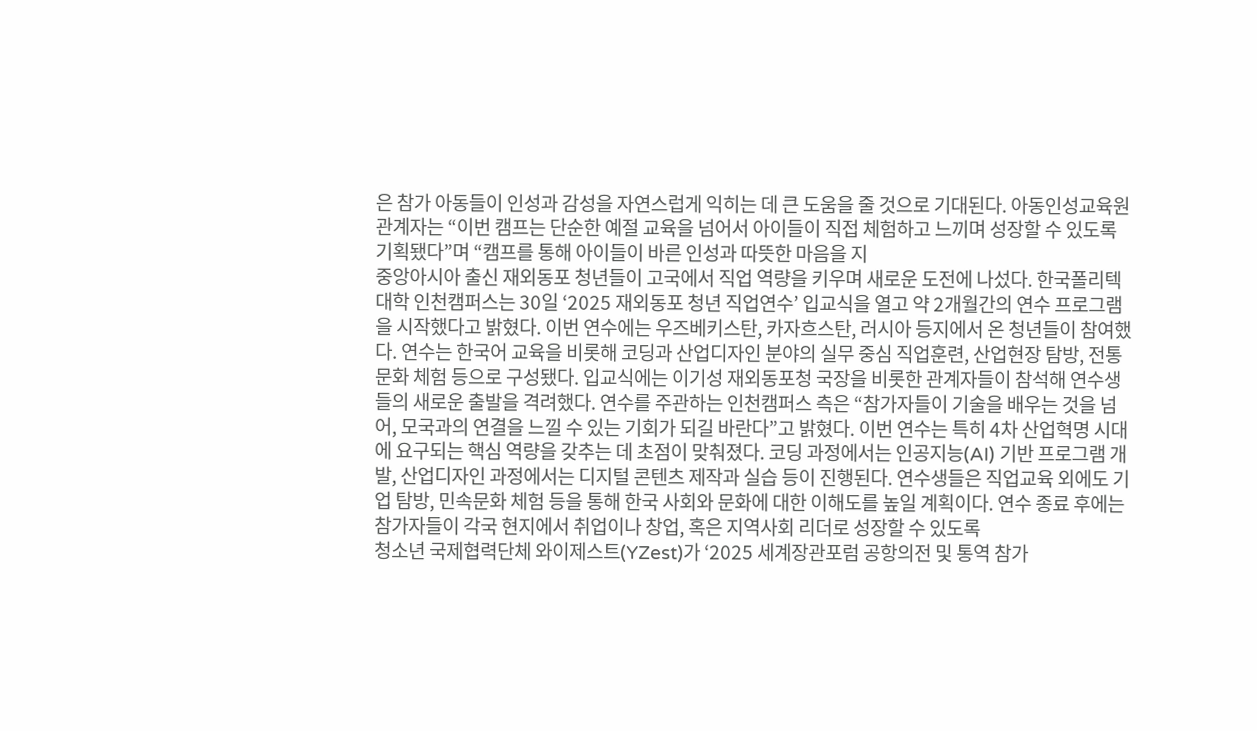은 참가 아동들이 인성과 감성을 자연스럽게 익히는 데 큰 도움을 줄 것으로 기대된다. 아동인성교육원 관계자는 “이번 캠프는 단순한 예절 교육을 넘어서 아이들이 직접 체험하고 느끼며 성장할 수 있도록 기획됐다”며 “캠프를 통해 아이들이 바른 인성과 따뜻한 마음을 지
중앙아시아 출신 재외동포 청년들이 고국에서 직업 역량을 키우며 새로운 도전에 나섰다. 한국폴리텍대학 인천캠퍼스는 30일 ‘2025 재외동포 청년 직업연수’ 입교식을 열고 약 2개월간의 연수 프로그램을 시작했다고 밝혔다. 이번 연수에는 우즈베키스탄, 카자흐스탄, 러시아 등지에서 온 청년들이 참여했다. 연수는 한국어 교육을 비롯해 코딩과 산업디자인 분야의 실무 중심 직업훈련, 산업현장 탐방, 전통문화 체험 등으로 구성됐다. 입교식에는 이기성 재외동포청 국장을 비롯한 관계자들이 참석해 연수생들의 새로운 출발을 격려했다. 연수를 주관하는 인천캠퍼스 측은 “참가자들이 기술을 배우는 것을 넘어, 모국과의 연결을 느낄 수 있는 기회가 되길 바란다”고 밝혔다. 이번 연수는 특히 4차 산업혁명 시대에 요구되는 핵심 역량을 갖추는 데 초점이 맞춰졌다. 코딩 과정에서는 인공지능(AI) 기반 프로그램 개발, 산업디자인 과정에서는 디지털 콘텐츠 제작과 실습 등이 진행된다. 연수생들은 직업교육 외에도 기업 탐방, 민속문화 체험 등을 통해 한국 사회와 문화에 대한 이해도를 높일 계획이다. 연수 종료 후에는 참가자들이 각국 현지에서 취업이나 창업, 혹은 지역사회 리더로 성장할 수 있도록
청소년 국제협력단체 와이제스트(YZest)가 ‘2025 세계장관포럼 공항의전 및 통역 참가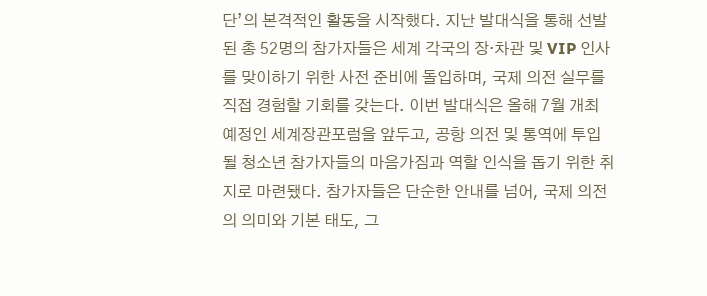단’의 본격적인 활동을 시작했다. 지난 발대식을 통해 선발된 총 52명의 참가자들은 세계 각국의 장·차관 및 VIP 인사를 맞이하기 위한 사전 준비에 돌입하며, 국제 의전 실무를 직접 경험할 기회를 갖는다. 이번 발대식은 올해 7월 개최 예정인 세계장관포럼을 앞두고, 공항 의전 및 통역에 투입될 청소년 참가자들의 마음가짐과 역할 인식을 돕기 위한 취지로 마련됐다. 참가자들은 단순한 안내를 넘어, 국제 의전의 의미와 기본 태도, 그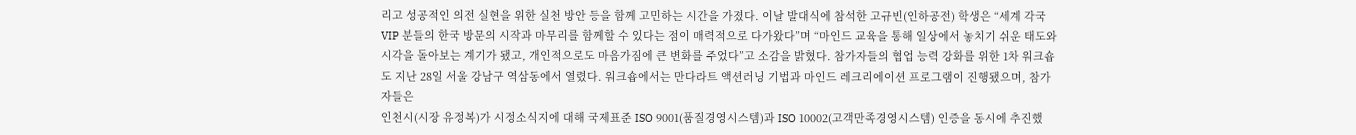리고 성공적인 의전 실현을 위한 실천 방안 등을 함께 고민하는 시간을 가졌다. 이날 발대식에 참석한 고규빈(인하공전) 학생은 “세계 각국 VIP 분들의 한국 방문의 시작과 마무리를 함께할 수 있다는 점이 매력적으로 다가왔다”며 “마인드 교육을 통해 일상에서 놓치기 쉬운 태도와 시각을 돌아보는 계기가 됐고, 개인적으로도 마음가짐에 큰 변화를 주었다”고 소감을 밝혔다. 참가자들의 협업 능력 강화를 위한 1차 워크숍도 지난 28일 서울 강남구 역삼동에서 열렸다. 워크숍에서는 만다라트 액션러닝 기법과 마인드 레크리에이션 프로그램이 진행됐으며, 참가자들은
인천시(시장 유정복)가 시정소식지에 대해 국제표준 ISO 9001(품질경영시스템)과 ISO 10002(고객만족경영시스템) 인증을 동시에 추진했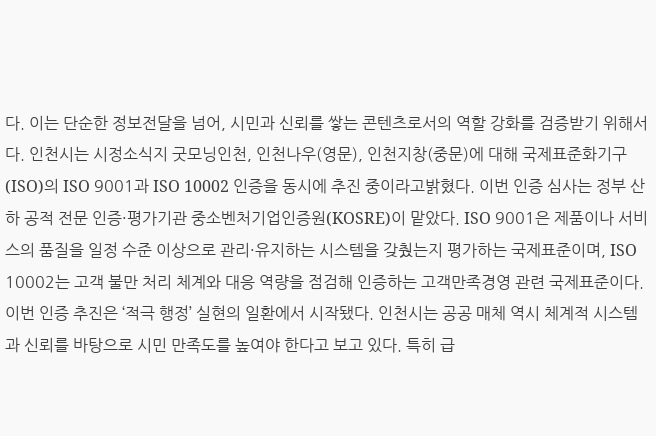다. 이는 단순한 정보전달을 넘어, 시민과 신뢰를 쌓는 콘텐츠로서의 역할 강화를 검증받기 위해서다. 인천시는 시정소식지 굿모닝인천, 인천나우(영문), 인천지창(중문)에 대해 국제표준화기구(ISO)의 ISO 9001과 ISO 10002 인증을 동시에 추진 중이라고밝혔다. 이번 인증 심사는 정부 산하 공적 전문 인증·평가기관 중소벤처기업인증원(KOSRE)이 맡았다. ISO 9001은 제품이나 서비스의 품질을 일정 수준 이상으로 관리·유지하는 시스템을 갖췄는지 평가하는 국제표준이며, ISO 10002는 고객 불만 처리 체계와 대응 역량을 점검해 인증하는 고객만족경영 관련 국제표준이다. 이번 인증 추진은 ‘적극 행정’ 실현의 일환에서 시작됐다. 인천시는 공공 매체 역시 체계적 시스템과 신뢰를 바탕으로 시민 만족도를 높여야 한다고 보고 있다. 특히 급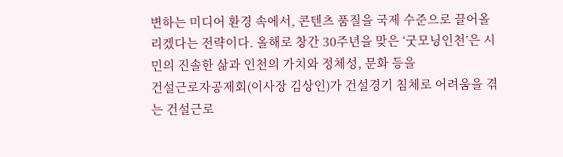변하는 미디어 환경 속에서, 콘텐츠 품질을 국제 수준으로 끌어올리겠다는 전략이다. 올해로 창간 30주년을 맞은 ‘굿모닝인천’은 시민의 진솔한 삶과 인천의 가치와 정체성, 문화 등을
건설근로자공제회(이사장 김상인)가 건설경기 침체로 어려움을 겪는 건설근로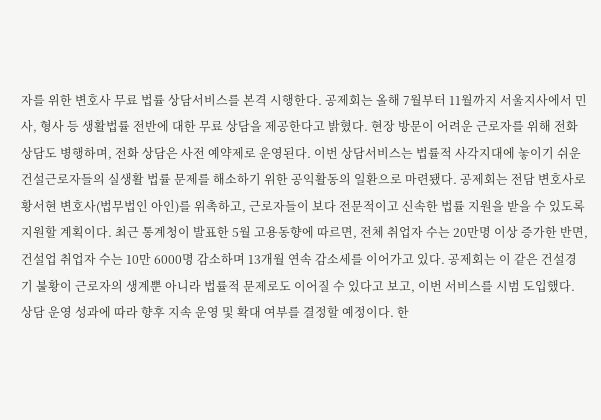자를 위한 변호사 무료 법률 상담서비스를 본격 시행한다. 공제회는 올해 7월부터 11월까지 서울지사에서 민사, 형사 등 생활법률 전반에 대한 무료 상담을 제공한다고 밝혔다. 현장 방문이 어려운 근로자를 위해 전화 상담도 병행하며, 전화 상담은 사전 예약제로 운영된다. 이번 상담서비스는 법률적 사각지대에 놓이기 쉬운 건설근로자들의 실생활 법률 문제를 해소하기 위한 공익활동의 일환으로 마련됐다. 공제회는 전담 변호사로 황서현 변호사(법무법인 아인)를 위촉하고, 근로자들이 보다 전문적이고 신속한 법률 지원을 받을 수 있도록 지원할 계획이다. 최근 통계청이 발표한 5월 고용동향에 따르면, 전체 취업자 수는 20만명 이상 증가한 반면, 건설업 취업자 수는 10만 6000명 감소하며 13개월 연속 감소세를 이어가고 있다. 공제회는 이 같은 건설경기 불황이 근로자의 생계뿐 아니라 법률적 문제로도 이어질 수 있다고 보고, 이번 서비스를 시범 도입했다. 상담 운영 성과에 따라 향후 지속 운영 및 확대 여부를 결정할 예정이다. 한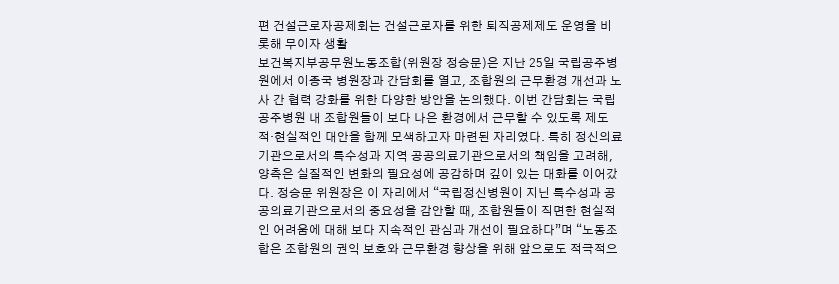편 건설근로자공제회는 건설근로자를 위한 퇴직공제제도 운영을 비롯해 무이자 생활
보건복지부공무원노동조합(위원장 정승문)은 지난 25일 국립공주병원에서 이종국 병원장과 간담회를 열고, 조합원의 근무환경 개선과 노사 간 협력 강화를 위한 다양한 방안을 논의했다. 이번 간담회는 국립공주병원 내 조합원들이 보다 나은 환경에서 근무할 수 있도록 제도적·현실적인 대안을 함께 모색하고자 마련된 자리였다. 특히 정신의료기관으로서의 특수성과 지역 공공의료기관으로서의 책임을 고려해, 양측은 실질적인 변화의 필요성에 공감하며 깊이 있는 대화를 이어갔다. 정승문 위원장은 이 자리에서 “국립정신병원이 지닌 특수성과 공공의료기관으로서의 중요성을 감안할 때, 조합원들이 직면한 현실적인 어려움에 대해 보다 지속적인 관심과 개선이 필요하다”며 “노동조합은 조합원의 권익 보호와 근무환경 향상을 위해 앞으로도 적극적으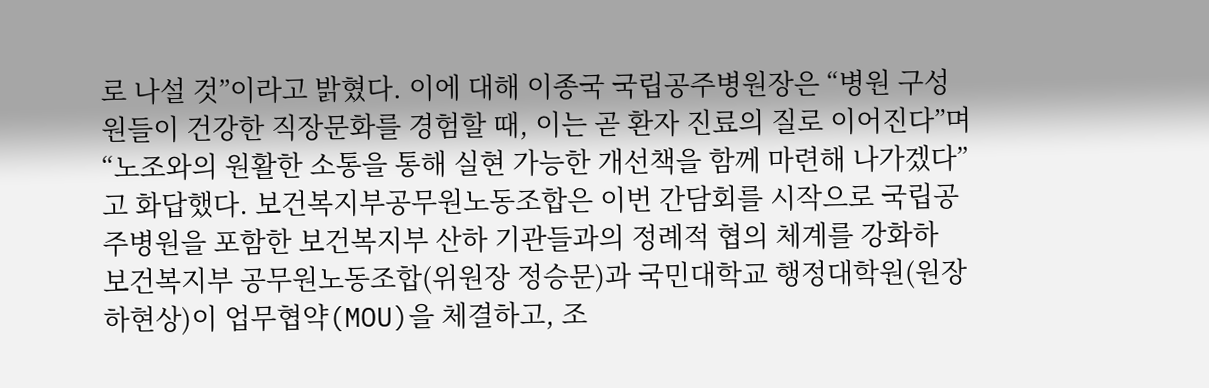로 나설 것”이라고 밝혔다. 이에 대해 이종국 국립공주병원장은 “병원 구성원들이 건강한 직장문화를 경험할 때, 이는 곧 환자 진료의 질로 이어진다”며 “노조와의 원활한 소통을 통해 실현 가능한 개선책을 함께 마련해 나가겠다”고 화답했다. 보건복지부공무원노동조합은 이번 간담회를 시작으로 국립공주병원을 포함한 보건복지부 산하 기관들과의 정례적 협의 체계를 강화하
보건복지부 공무원노동조합(위원장 정승문)과 국민대학교 행정대학원(원장 하현상)이 업무협약(MOU)을 체결하고, 조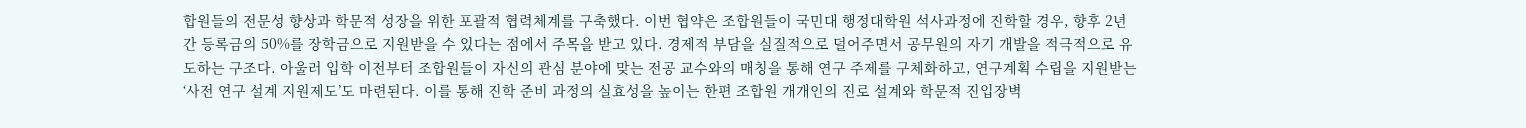합원들의 전문성 향상과 학문적 성장을 위한 포괄적 협력체계를 구축했다. 이번 협약은 조합원들이 국민대 행정대학원 석사과정에 진학할 경우, 향후 2년간 등록금의 50%를 장학금으로 지원받을 수 있다는 점에서 주목을 받고 있다. 경제적 부담을 실질적으로 덜어주면서 공무원의 자기 개발을 적극적으로 유도하는 구조다. 아울러 입학 이전부터 조합원들이 자신의 관심 분야에 맞는 전공 교수와의 매칭을 통해 연구 주제를 구체화하고, 연구계획 수립을 지원받는 ‘사전 연구 설계 지원제도’도 마련된다. 이를 통해 진학 준비 과정의 실효성을 높이는 한편 조합원 개개인의 진로 설계와 학문적 진입장벽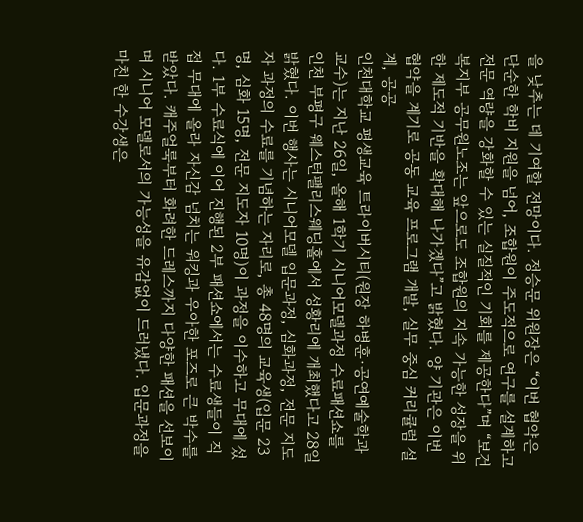을 낮추는 데 기여할 전망이다. 정승문 위원장은 “이번 협약은 단순한 학비 지원을 넘어, 조합원이 주도적으로 연구를 설계하고 전문 역량을 강화할 수 있는 실질적인 기회를 제공한다”며 “보건복지부 공무원노조는 앞으로도 조합원의 지속 가능한 성장을 위한 제도적 기반을 확대해 나가겠다”고 밝혔다. 양 기관은 이번 협약을 계기로 공동 교육 프로그램 개발, 실무 중심 커리큘럼 설계, 공공
인천대학교 평생교육 트라이버시티(원장 하병훈·공연예술학과 교수)는 지난 26일, 올해 1학기 시니어모델과정 수료패션쇼를 인천 부평구 웨스턴팰리스웨딩홀에서 성황리에 개최했다고 28일 밝혔다. 이번 행사는 시니어모델 입문과정, 심화과정, 전문 지도자 과정의 수료를 기념하는 자리로, 총 48명의 교육생(입문 23명, 심화 15명, 전문 지도자 10명)이 과정을 이수하고 무대에 섰다. 1부 수료식에 이어 진행된 2부 패션쇼에서는 수료생들이 직접 무대에 올라 자신감 넘치는 워킹과 우아한 포즈로 큰 박수를 받았다. 캐주얼룩부터 화려한 드레스까지 다양한 패션을 선보이며 시니어 모델로서의 가능성을 유감없이 드러냈다. 입문과정을 마친 한 수강생은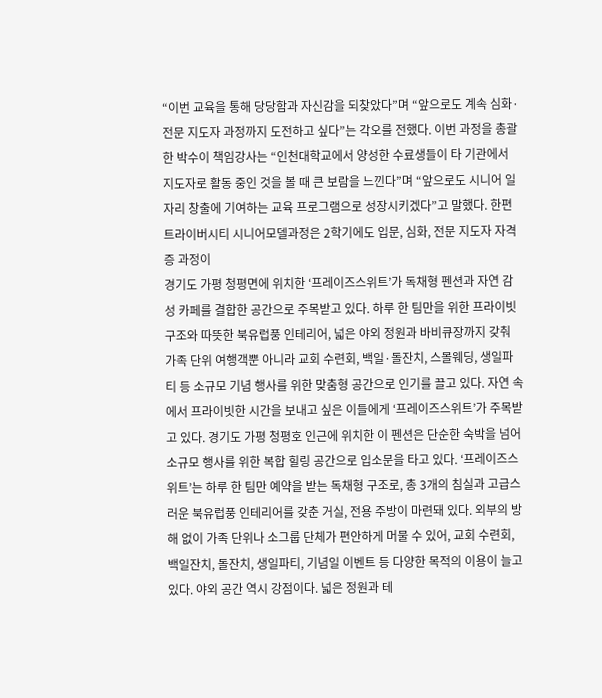“이번 교육을 통해 당당함과 자신감을 되찾았다”며 “앞으로도 계속 심화·전문 지도자 과정까지 도전하고 싶다”는 각오를 전했다. 이번 과정을 총괄한 박수이 책임강사는 “인천대학교에서 양성한 수료생들이 타 기관에서 지도자로 활동 중인 것을 볼 때 큰 보람을 느낀다”며 “앞으로도 시니어 일자리 창출에 기여하는 교육 프로그램으로 성장시키겠다”고 말했다. 한편 트라이버시티 시니어모델과정은 2학기에도 입문, 심화, 전문 지도자 자격증 과정이
경기도 가평 청평면에 위치한 ‘프레이즈스위트’가 독채형 펜션과 자연 감성 카페를 결합한 공간으로 주목받고 있다. 하루 한 팀만을 위한 프라이빗 구조와 따뜻한 북유럽풍 인테리어, 넓은 야외 정원과 바비큐장까지 갖춰 가족 단위 여행객뿐 아니라 교회 수련회, 백일·돌잔치, 스몰웨딩, 생일파티 등 소규모 기념 행사를 위한 맞춤형 공간으로 인기를 끌고 있다. 자연 속에서 프라이빗한 시간을 보내고 싶은 이들에게 ‘프레이즈스위트’가 주목받고 있다. 경기도 가평 청평호 인근에 위치한 이 펜션은 단순한 숙박을 넘어 소규모 행사를 위한 복합 힐링 공간으로 입소문을 타고 있다. ‘프레이즈스위트’는 하루 한 팀만 예약을 받는 독채형 구조로, 총 3개의 침실과 고급스러운 북유럽풍 인테리어를 갖춘 거실, 전용 주방이 마련돼 있다. 외부의 방해 없이 가족 단위나 소그룹 단체가 편안하게 머물 수 있어, 교회 수련회, 백일잔치, 돌잔치, 생일파티, 기념일 이벤트 등 다양한 목적의 이용이 늘고 있다. 야외 공간 역시 강점이다. 넓은 정원과 테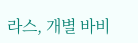라스, 개별 바비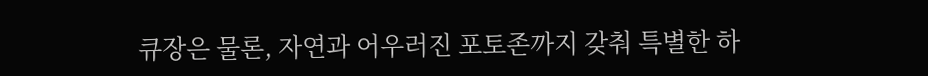큐장은 물론, 자연과 어우러진 포토존까지 갖춰 특별한 하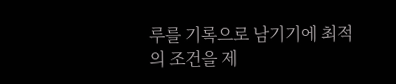루를 기록으로 남기기에 최적의 조건을 제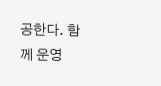공한다. 함께 운영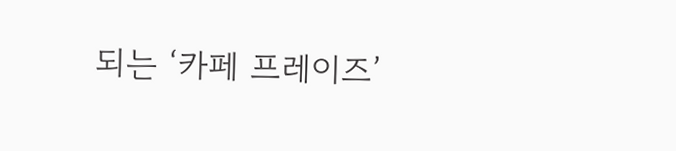되는 ‘카페 프레이즈’